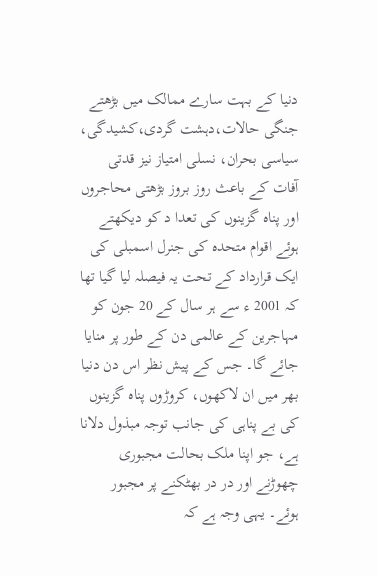دنیا کے بہت سارے ممالک میں بڑھتے جنگی حالات،دہشت گردی،کشیدگی، سیاسی بحران، نسلی امتیاز نیز قدتی آفات کے باعث روز بروز بڑھتی محاجروں اور پناہ گزینوں کی تعدا د کو دیکھتے ہوئے اقوام متحدہ کی جنرل اسمبلی کی ایک قرارداد کے تحت یہ فیصلہ لیا گیا تھا کہ 2001 ء سے ہر سال کے 20 جون کو مہاجرین کے عالمی دن کے طور پر منایا جائے گا۔ جس کے پیش نظر اس دن دنیا بھر میں ان لاکھوں، کروڑوں پناہ گزینوں کی بے پناہی کی جانب توجہ مبذول دلانا ہے، جو اپنا ملک بحالت مجبوری چھوڑنے اور در در بھٹکنے پر مجبور ہوئے۔ یہی وجہ ہے کہ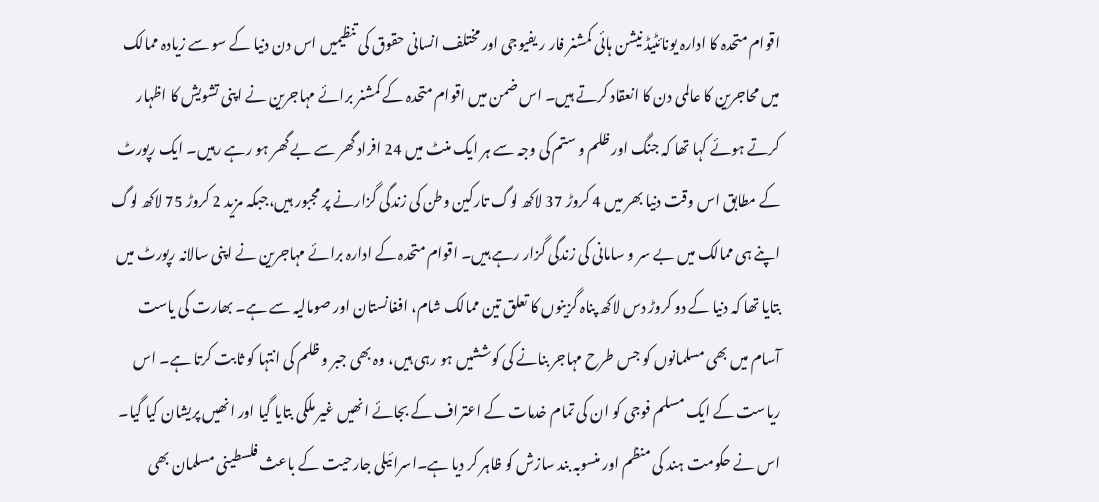اقوام متحدہ کا ادارہ یونائٹیڈ نیشن ہائی کمشنر فار ر یفیوجی اور مختلف انسانی حقوق کی تنظیمیں اس دن دنیا کے سو سے زیادہ ممالک میں محاجرین کا عالمی دن کا انعقاد کرتے ہیں۔ اس ضمن میں اقوام متحدہ کے کمشنر برائے مہاجرین نے اپنی تشویش کا اظہار کرتے ہوئے کہا تھا کہ جنگ اور ظلم و ستم کی وجہ سے ہر ایک منٹ میں 24 افراد گھر سے بے گھر ہو رہے رہیں۔ ایک رپورٹ کے مطابق اس وقت دنیا بھر میں 4 کروڑ 37 لاکھ لوگ تارکین وطن کی زندگی گزارنے پر مجبور ہیں،جبکہ مزید 2 کروڑ 75 لاکھ لوگ اپنے ہی ممالک میں بے سر و سامانی کی زندگی گزار رہے ہیں۔ اقوام متحدہ کے ادارہ برائے مہاجرین نے اپنی سالانہ رپورٹ میں بتایا تھا کہ دنیا کے دو کروڑ دس لاکھ پناہ گزینوں کا تعلق تین ممالک شام، افغانستان اور صومالیہ سے ہے۔ بھارت کی یاست آسام میں بھی مسلمانوں کو جس طرح مہاجر بنانے کی کوششیں ہو رہی ہیں، وہ بھی جبر و ظلم کی انتہا کو ثابت کرتا ہے۔ اس ریاست کے ایک مسلم فوجی کو ان کی تمام خدمات کے اعتراف کے بجائے انھیں غیر ملکی بتایا گیا اور انھیں پریشان کیا گیا۔ اس نے حکومت ہند کی منظم اور منسوبہ بند سازش کو ظاہر کر دیا ہے۔اسرائیلی جارحیت کے باعث فلسطینی مسلمان بھی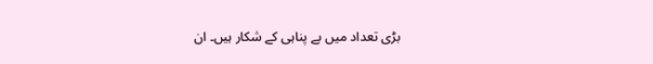بڑی تعداد میں بے پناہی کے شکار ہیں۔ ان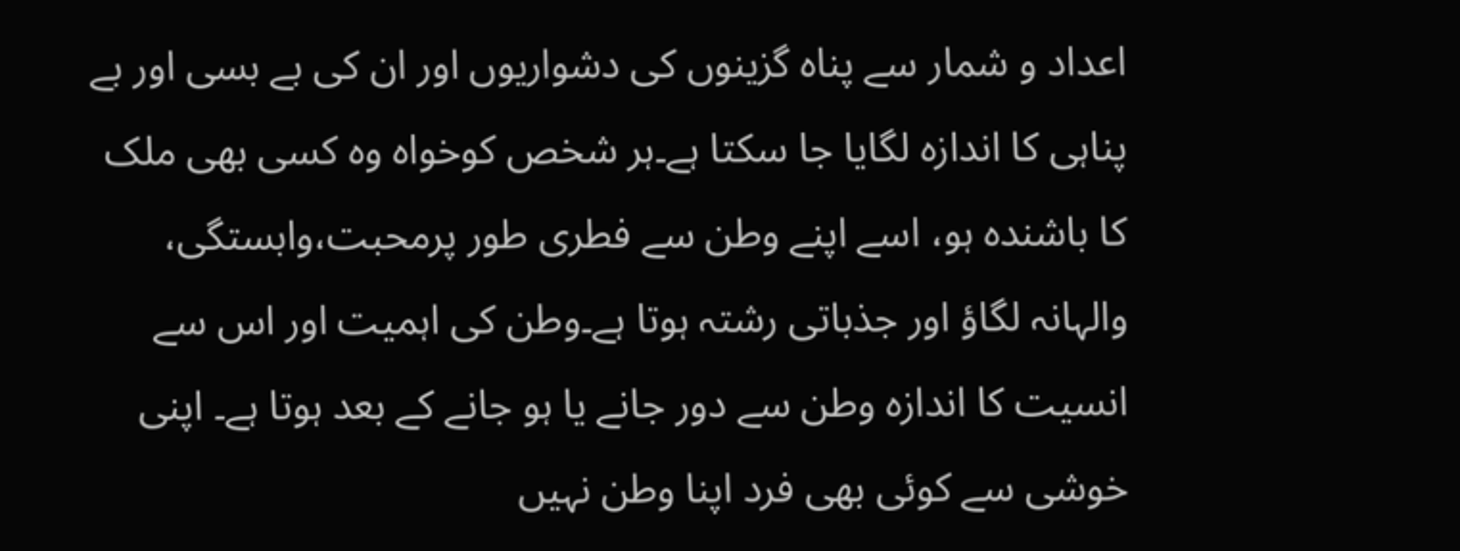اعداد و شمار سے پناہ گزینوں کی دشواریوں اور ان کی بے بسی اور بے پناہی کا اندازہ لگایا جا سکتا ہے۔ہر شخص کوخواہ وہ کسی بھی ملک کا باشندہ ہو، اسے اپنے وطن سے فطری طور پرمحبت،وابستگی، والہانہ لگاؤ اور جذباتی رشتہ ہوتا ہے۔وطن کی اہمیت اور اس سے انسیت کا اندازہ وطن سے دور جانے یا ہو جانے کے بعد ہوتا ہے۔ اپنی خوشی سے کوئی بھی فرد اپنا وطن نہیں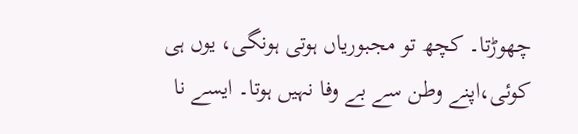چھوڑتا۔ کچھ تو مجبوریاں ہوتی ہونگی، یوں ہی کوئی،اپنے وطن سے بے وفا نہیں ہوتا۔ ایسے نا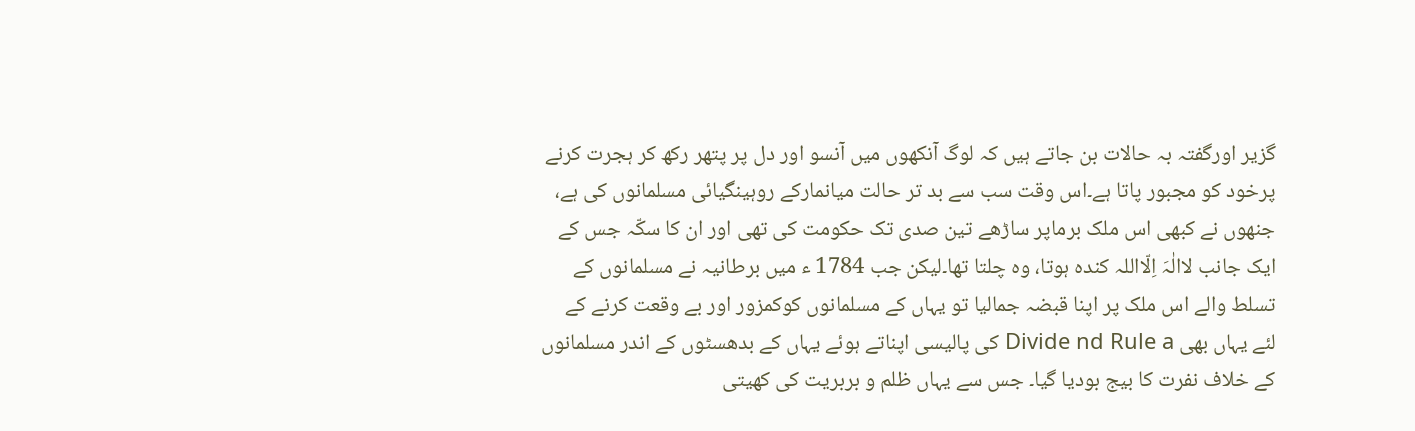گزیر اورگفتہ بہ حالات بن جاتے ہیں کہ لوگ آنکھوں میں آنسو اور دل پر پتھر رکھ کر ہجرت کرنے پرخود کو مجبور پاتا ہے۔اس وقت سب سے بد تر حالت میانمارکے روہینگیائی مسلمانوں کی ہے، جنھوں نے کبھی اس ملک برماپر ساڑھے تین صدی تک حکومت کی تھی اور ان کا سکّہ جس کے ایک جانب لاالٰہَ اِلّااللہ کندہ ہوتا، وہ چلتا تھا۔لیکن جب 1784 ء میں برطانیہ نے مسلمانوں کے تسلط والے اس ملک پر اپنا قبضہ جمالیا تو یہاں کے مسلمانوں کوکمزور اور بے وقعت کرنے کے لئے یہاں بھی Divide nd Rule a کی پالیسی اپناتے ہوئے یہاں کے بدھسٹوں کے اندر مسلمانوں کے خلاف نفرت کا بیج بودیا گیا۔ جس سے یہاں ظلم و بربریت کی کھیتی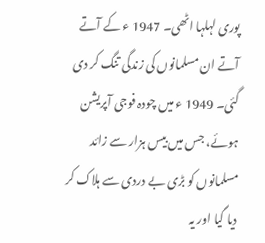پوری لہلہا اٹھی۔ 1947 ء کے آتے آتے ان مسلمانوں کی زندگی تنگ کر دی گئی۔ 1949 ء میں چودہ فوجی آپریشن ہوئے، جس میں بیس ہزار سے زائد مسلمانوں کو بڑی بے دردی سے ہلاک کر دیا گیا اور یہ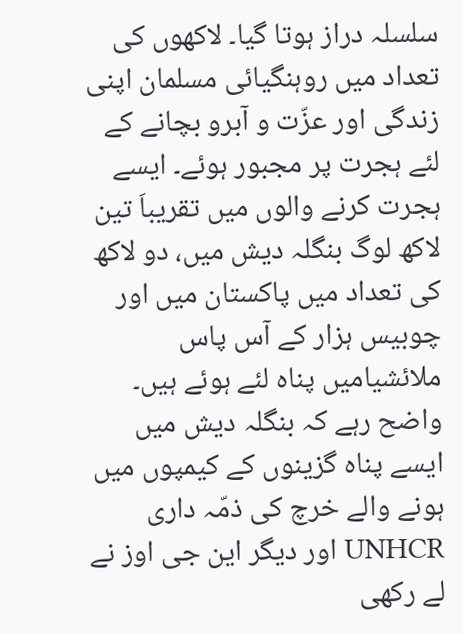سلسلہ دراز ہوتا گیا۔ لاکھوں کی تعداد میں روہنگیائی مسلمان اپنی زندگی اور عزّت و آبرو بچانے کے لئے ہجرت پر مجبور ہوئے۔ ایسے ہجرت کرنے والوں میں تقریباَ تین لاکھ لوگ بنگلہ دیش میں، دو لاکھ کی تعداد میں پاکستان میں اور چوبیس ہزار کے آس پاس ملائشیامیں پناہ لئے ہوئے ہیں۔ واضح رہے کہ بنگلہ دیش میں ایسے پناہ گزینوں کے کیمپوں میں ہونے والے خرچ کی ذمّہ داری UNHCR اور دیگر این جی اوز نے لے رکھی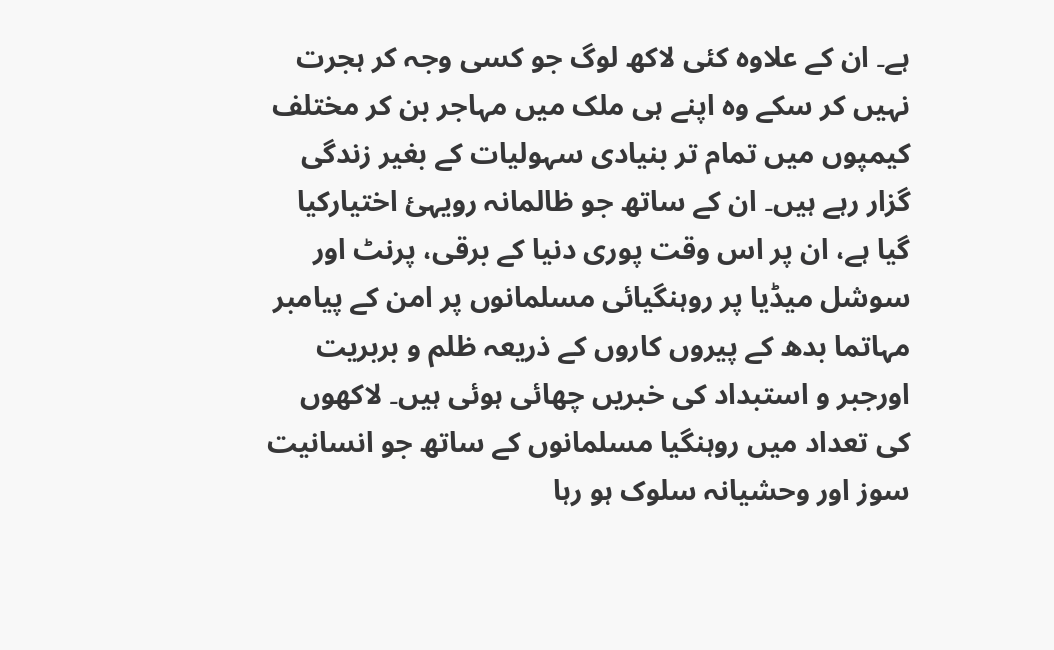ہے۔ ان کے علاوہ کئی لاکھ لوگ جو کسی وجہ کر ہجرت نہیں کر سکے وہ اپنے ہی ملک میں مہاجر بن کر مختلف کیمپوں میں تمام تر بنیادی سہولیات کے بغیر زندگی گزار رہے ہیں۔ ان کے ساتھ جو ظالمانہ رویہئ اختیارکیا گیا ہے، ان پر اس وقت پوری دنیا کے برقی، پرنٹ اور سوشل میڈیا پر روہنگیائی مسلمانوں پر امن کے پیامبر مہاتما بدھ کے پیروں کاروں کے ذریعہ ظلم و بربریت اورجبر و استبداد کی خبریں چھائی ہوئی ہیں۔ لاکھوں کی تعداد میں روہنگیا مسلمانوں کے ساتھ جو انسانیت سوز اور وحشیانہ سلوک ہو رہا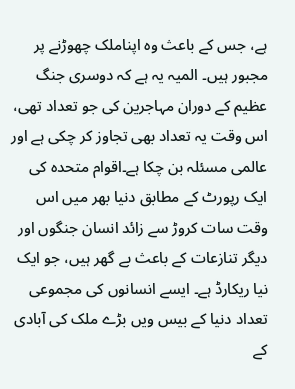ہے، جس کے باعث وہ اپناملک چھوڑنے پر مجبور ہیں۔ المیہ یہ ہے کہ دوسری جنگ عظیم کے دوران مہاجرین کی جو تعداد تھی، اس وقت یہ تعداد بھی تجاوز کر چکی ہے اور عالمی مسئلہ بن چکا ہے۔اقوام متحدہ کی ایک رپورٹ کے مطابق دنیا بھر میں اس وقت سات کروڑ سے زائد انسان جنگوں اور دیگر تنازعات کے باعث بے گھر ہیں، جو ایک نیا ریکارڈ ہے۔ ایسے انسانوں کی مجموعی تعداد دنیا کے بیس ویں بڑے ملک کی آبادی کے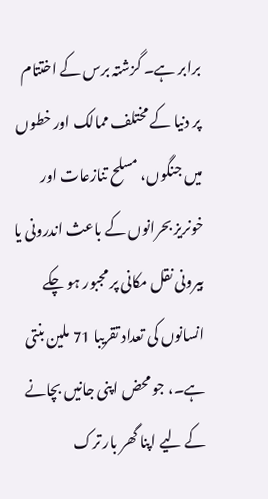برابر ہے۔ گزشتہ برس کے اختتام پر دنیا کے مختلف ممالک اور خطوں میں جنگوں، مسلح تنازعات اور خونریز بحرانوں کے باعث اندرونی یا بیرونی نقل مکانی پر مجبور ہو چکے انسانوں کی تعداد تقریبا 71 ملین بنتی ہے۔، جو محض اپنی جانیں بچانے کے لیے اپنا گھر بار ترک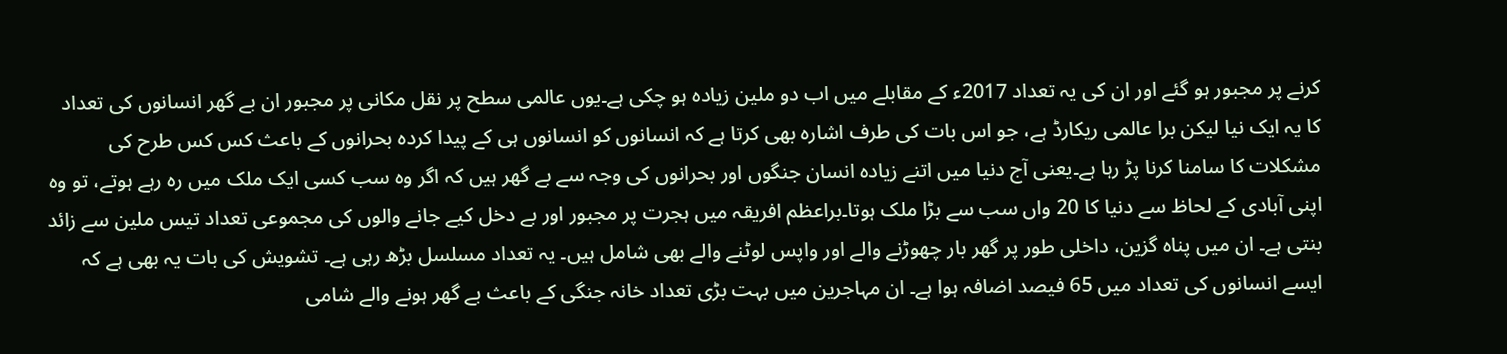کرنے پر مجبور ہو گئے اور ان کی یہ تعداد 2017ء کے مقابلے میں اب دو ملین زیادہ ہو چکی ہے۔یوں عالمی سطح پر نقل مکانی پر مجبور ان بے گھر انسانوں کی تعداد کا یہ ایک نیا لیکن برا عالمی ریکارڈ ہے، جو اس بات کی طرف اشارہ بھی کرتا ہے کہ انسانوں کو انسانوں ہی کے پیدا کردہ بحرانوں کے باعث کس کس طرح کی مشکلات کا سامنا کرنا پڑ رہا ہے۔یعنی آج دنیا میں اتنے زیادہ انسان جنگوں اور بحرانوں کی وجہ سے بے گھر ہیں کہ اگر وہ سب کسی ایک ملک میں رہ رہے ہوتے، تو وہ اپنی آبادی کے لحاظ سے دنیا کا 20 واں سب سے بڑا ملک ہوتا۔براعظم افریقہ میں ہجرت پر مجبور اور بے دخل کیے جانے والوں کی مجموعی تعداد تیس ملین سے زائد بنتی ہے۔ ان میں پناہ گزین، داخلی طور پر گھر بار چھوڑنے والے اور واپس لوٹنے والے بھی شامل ہیں۔ یہ تعداد مسلسل بڑھ رہی ہے۔ تشویش کی بات یہ بھی ہے کہ ایسے انسانوں کی تعداد میں 65 فیصد اضافہ ہوا ہے۔ ان مہاجرین میں بہت بڑی تعداد خانہ جنگی کے باعث بے گھر ہونے والے شامی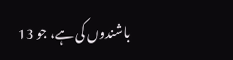باشندوں کی ہے، جو 13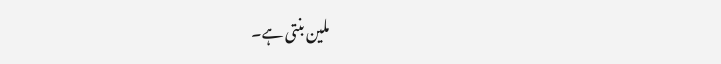ملین بنتی ہے۔